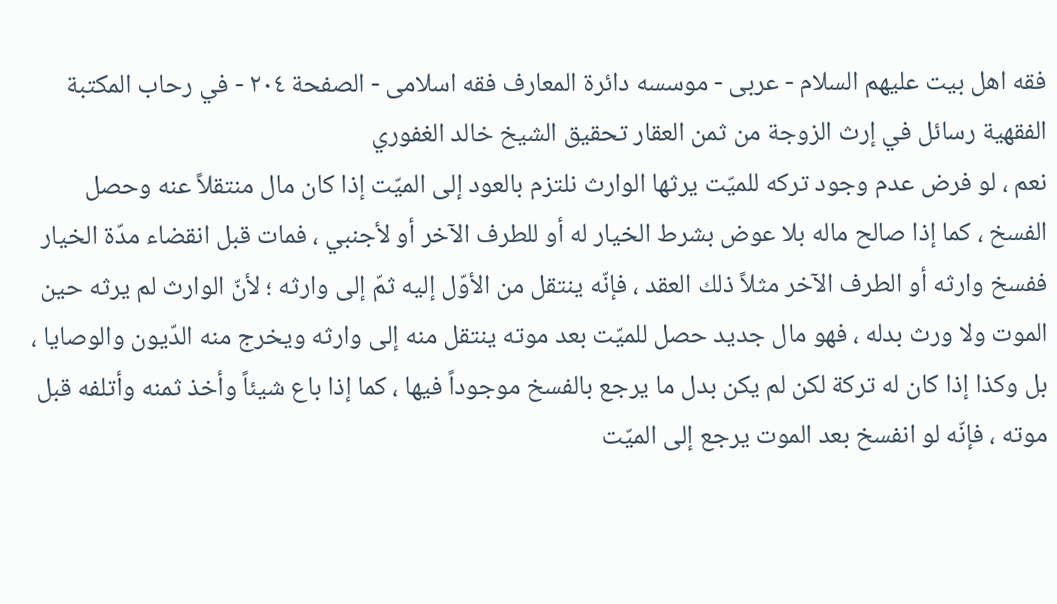فقه اهل بیت علیهم السلام - عربی - موسسه دائرة المعارف فقه اسلامی - الصفحة ٢٠٤ - في رحاب المكتبة الفقهية رسائل في إرث الزوجة من ثمن العقار تحقيق الشيخ خالد الغفوري
نعم ، لو فرض عدم وجود تركه للميّت يرثها الوارث نلتزم بالعود إلى الميّت إذا كان مال منتقلاً عنه وحصل الفسخ ، كما إذا صالح ماله بلا عوض بشرط الخيار له أو للطرف الآخر أو لأجنبي ، فمات قبل انقضاء مدّة الخيار ففسخ وارثه أو الطرف الآخر مثلاً ذلك العقد ، فإنّه ينتقل من الأوّل إليه ثمّ إلى وارثه ؛ لأنّ الوارث لم يرثه حين الموت ولا ورث بدله ، فهو مال جديد حصل للميّت بعد موته ينتقل منه إلى وارثه ويخرج منه الدّيون والوصايا ، بل وكذا إذا كان له تركة لكن لم يكن بدل ما يرجع بالفسخ موجوداً فيها ، كما إذا باع شيئاً وأخذ ثمنه وأتلفه قبل موته ، فإنّه لو انفسخ بعد الموت يرجع إلى الميّت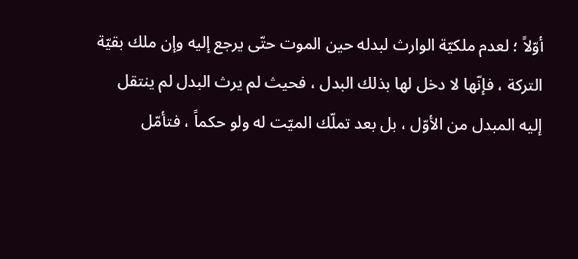أوّلاً ؛ لعدم ملكيّة الوارث لبدله حين الموت حتّى يرجع إليه وإن ملك بقيّة التركة ، فإنّها لا دخل لها بذلك البدل ، فحيث لم يرث البدل لم ينتقل إليه المبدل من الأوّل ، بل بعد تملّك الميّت له ولو حكماً ، فتأمّل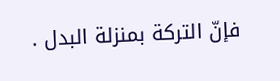فإنّ التركة بمنزلة البدل .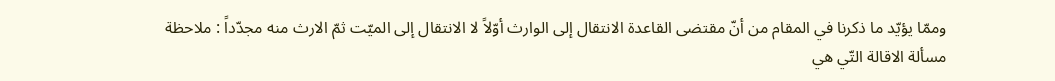وممّا يؤيّد ما ذكرنا في المقام من أنّ مقتضى القاعدة الانتقال إلى الوارث أوّلاً لا الانتقال إلى الميّت ثمّ الارث منه مجدّداً : ملاحظة مسألة الاقالة التّي هي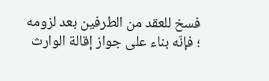فسخ للعقد من الطرفين بعد لزومه ؛ فإنّه بناء على جواز إقالة الوارث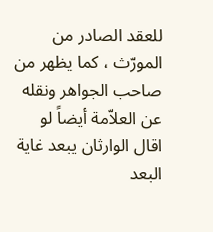للعقد الصادر من المورّث ، كما يظهر من صاحب الجواهر ونقله عن العلاّمة أيضاً لو اقال الوارثان يبعد غاية البعد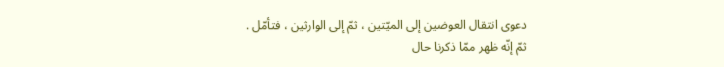دعوى انتقال العوضين إلى الميّتين ، ثمّ إلى الوارثين ، فتأمّل .
ثمّ إنّه ظهر ممّا ذكرنا حال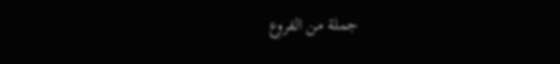جملة من الفروع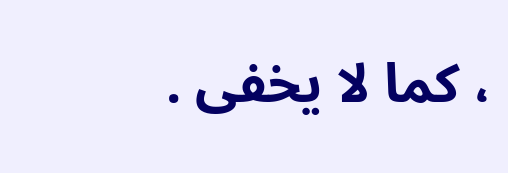، كما لا يخفى .